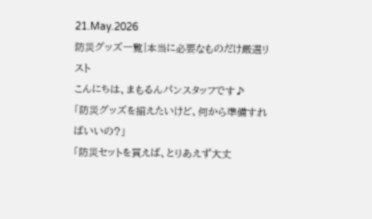21.May.2026
防災グッズ一覧|本当に必要なものだけ厳選リスト
こんにちは、まもるんパンスタッフです♪
「防災グッズを揃えたいけど、何から準備すればいいの?」
「防災セットを買えば、とりあえず大丈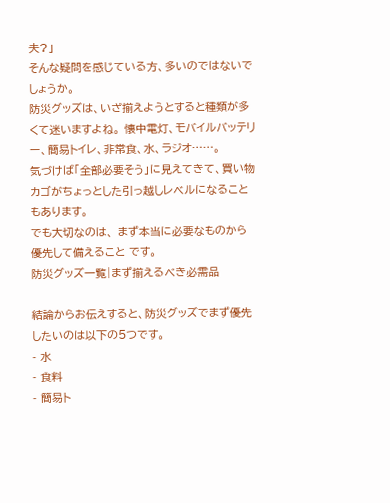夫?」
そんな疑問を感じている方、多いのではないでしょうか。
防災グッズは、いざ揃えようとすると種類が多くて迷いますよね。 懐中電灯、モバイルバッテリー、簡易トイレ、非常食、水、ラジオ……。
気づけば「全部必要そう」に見えてきて、買い物カゴがちょっとした引っ越しレベルになることもあります。
でも大切なのは、 まず本当に必要なものから優先して備えること です。
防災グッズ一覧|まず揃えるべき必需品

結論からお伝えすると、防災グッズでまず優先したいのは以下の5つです。
- 水
- 食料
- 簡易ト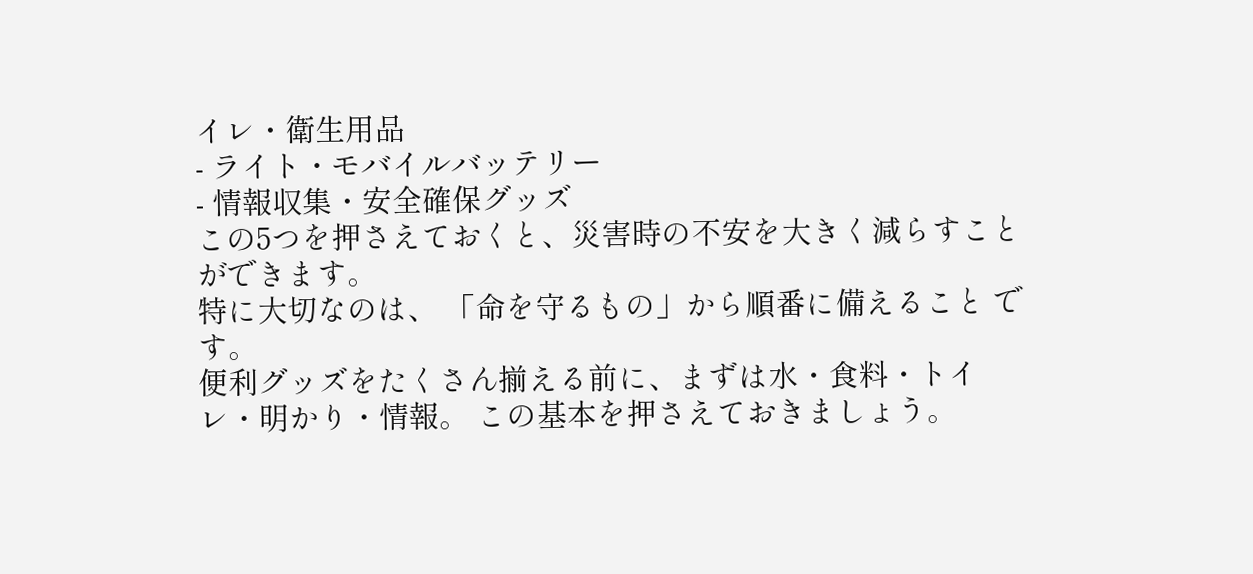イレ・衛生用品
- ライト・モバイルバッテリー
- 情報収集・安全確保グッズ
この5つを押さえておくと、災害時の不安を大きく減らすことができます。
特に大切なのは、 「命を守るもの」から順番に備えること です。
便利グッズをたくさん揃える前に、まずは水・食料・トイレ・明かり・情報。 この基本を押さえておきましょう。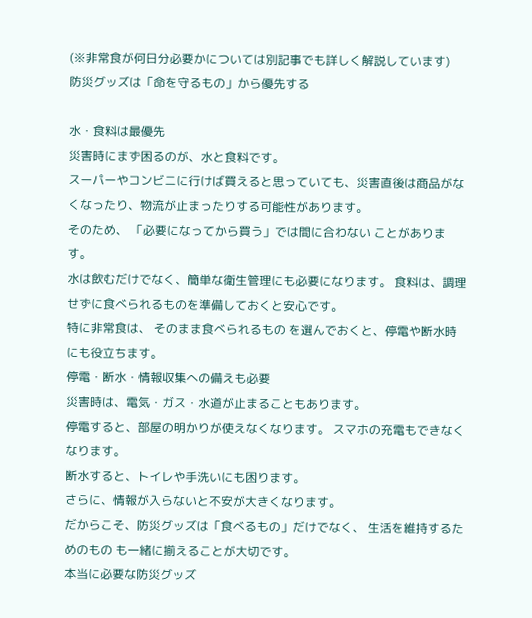(※非常食が何日分必要かについては別記事でも詳しく解説しています)
防災グッズは「命を守るもの」から優先する

水・食料は最優先
災害時にまず困るのが、水と食料です。
スーパーやコンビニに行けば買えると思っていても、災害直後は商品がなくなったり、物流が止まったりする可能性があります。
そのため、 「必要になってから買う」では間に合わない ことがあります。
水は飲むだけでなく、簡単な衛生管理にも必要になります。 食料は、調理せずに食べられるものを準備しておくと安心です。
特に非常食は、 そのまま食べられるもの を選んでおくと、停電や断水時にも役立ちます。
停電・断水・情報収集への備えも必要
災害時は、電気・ガス・水道が止まることもあります。
停電すると、部屋の明かりが使えなくなります。 スマホの充電もできなくなります。
断水すると、トイレや手洗いにも困ります。
さらに、情報が入らないと不安が大きくなります。
だからこそ、防災グッズは「食べるもの」だけでなく、 生活を維持するためのもの も一緒に揃えることが大切です。
本当に必要な防災グッズ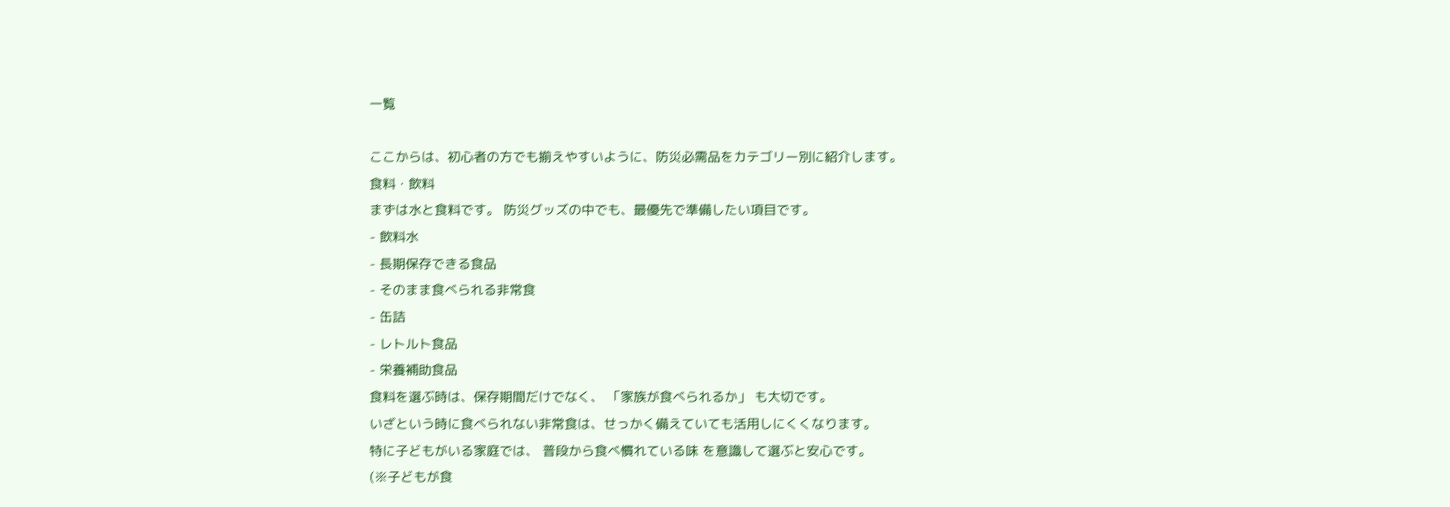一覧

ここからは、初心者の方でも揃えやすいように、防災必需品をカテゴリー別に紹介します。
食料・飲料
まずは水と食料です。 防災グッズの中でも、最優先で準備したい項目です。
- 飲料水
- 長期保存できる食品
- そのまま食べられる非常食
- 缶詰
- レトルト食品
- 栄養補助食品
食料を選ぶ時は、保存期間だけでなく、 「家族が食べられるか」 も大切です。
いざという時に食べられない非常食は、せっかく備えていても活用しにくくなります。
特に子どもがいる家庭では、 普段から食べ慣れている味 を意識して選ぶと安心です。
(※子どもが食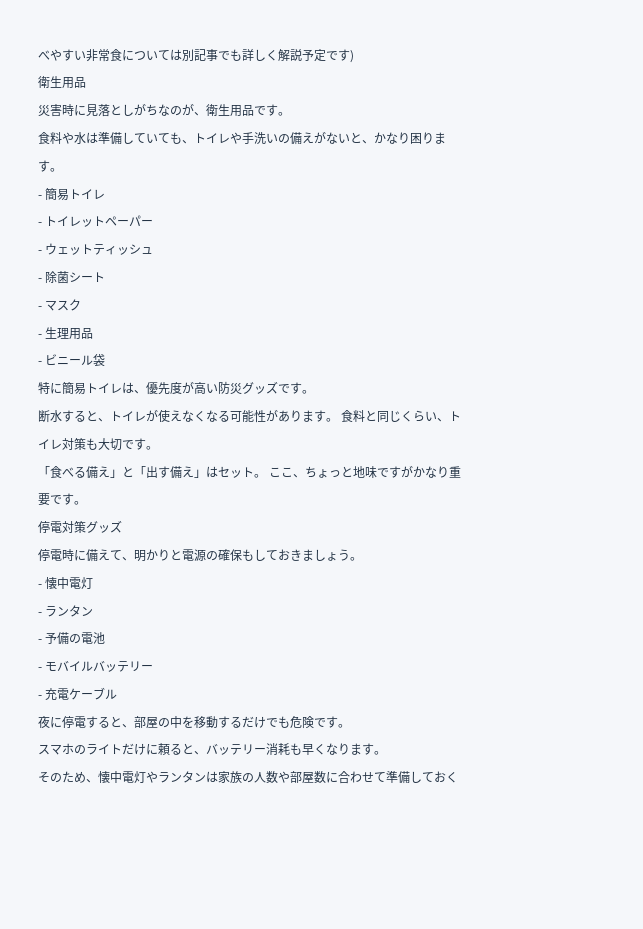べやすい非常食については別記事でも詳しく解説予定です)
衛生用品
災害時に見落としがちなのが、衛生用品です。
食料や水は準備していても、トイレや手洗いの備えがないと、かなり困ります。
- 簡易トイレ
- トイレットペーパー
- ウェットティッシュ
- 除菌シート
- マスク
- 生理用品
- ビニール袋
特に簡易トイレは、優先度が高い防災グッズです。
断水すると、トイレが使えなくなる可能性があります。 食料と同じくらい、トイレ対策も大切です。
「食べる備え」と「出す備え」はセット。 ここ、ちょっと地味ですがかなり重要です。
停電対策グッズ
停電時に備えて、明かりと電源の確保もしておきましょう。
- 懐中電灯
- ランタン
- 予備の電池
- モバイルバッテリー
- 充電ケーブル
夜に停電すると、部屋の中を移動するだけでも危険です。
スマホのライトだけに頼ると、バッテリー消耗も早くなります。
そのため、懐中電灯やランタンは家族の人数や部屋数に合わせて準備しておく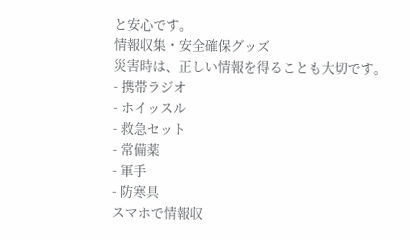と安心です。
情報収集・安全確保グッズ
災害時は、正しい情報を得ることも大切です。
- 携帯ラジオ
- ホイッスル
- 救急セット
- 常備薬
- 軍手
- 防寒具
スマホで情報収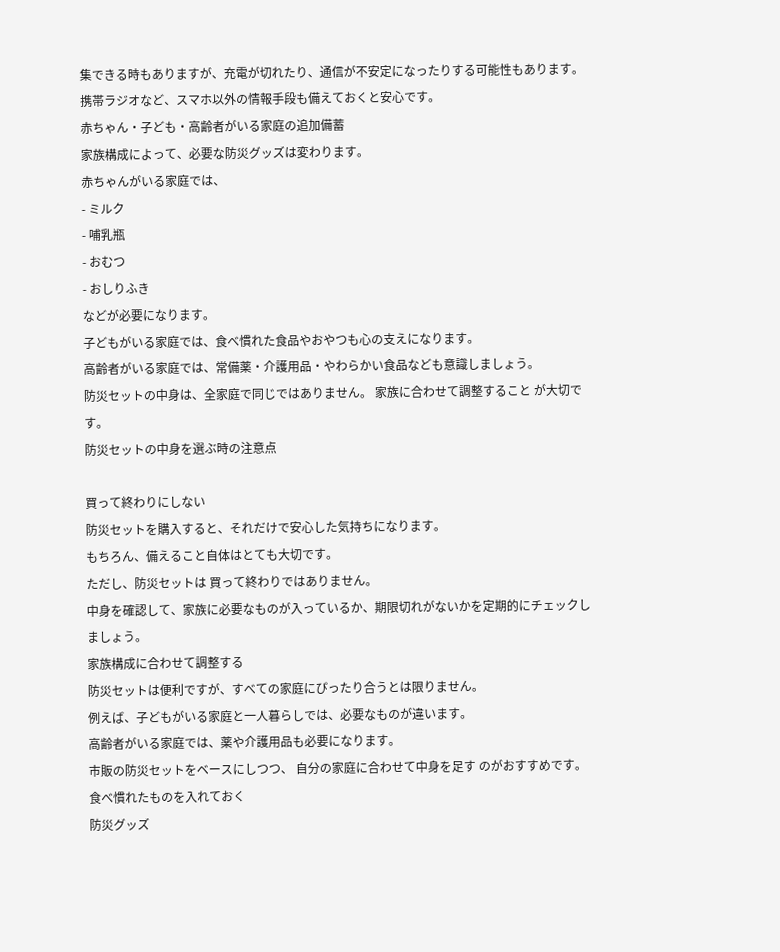集できる時もありますが、充電が切れたり、通信が不安定になったりする可能性もあります。
携帯ラジオなど、スマホ以外の情報手段も備えておくと安心です。
赤ちゃん・子ども・高齢者がいる家庭の追加備蓄
家族構成によって、必要な防災グッズは変わります。
赤ちゃんがいる家庭では、
- ミルク
- 哺乳瓶
- おむつ
- おしりふき
などが必要になります。
子どもがいる家庭では、食べ慣れた食品やおやつも心の支えになります。
高齢者がいる家庭では、常備薬・介護用品・やわらかい食品なども意識しましょう。
防災セットの中身は、全家庭で同じではありません。 家族に合わせて調整すること が大切です。
防災セットの中身を選ぶ時の注意点

買って終わりにしない
防災セットを購入すると、それだけで安心した気持ちになります。
もちろん、備えること自体はとても大切です。
ただし、防災セットは 買って終わりではありません。
中身を確認して、家族に必要なものが入っているか、期限切れがないかを定期的にチェックしましょう。
家族構成に合わせて調整する
防災セットは便利ですが、すべての家庭にぴったり合うとは限りません。
例えば、子どもがいる家庭と一人暮らしでは、必要なものが違います。
高齢者がいる家庭では、薬や介護用品も必要になります。
市販の防災セットをベースにしつつ、 自分の家庭に合わせて中身を足す のがおすすめです。
食べ慣れたものを入れておく
防災グッズ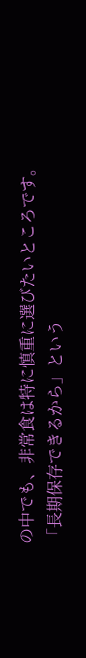の中でも、非常食は特に慎重に選びたいところです。
「長期保存できるから」という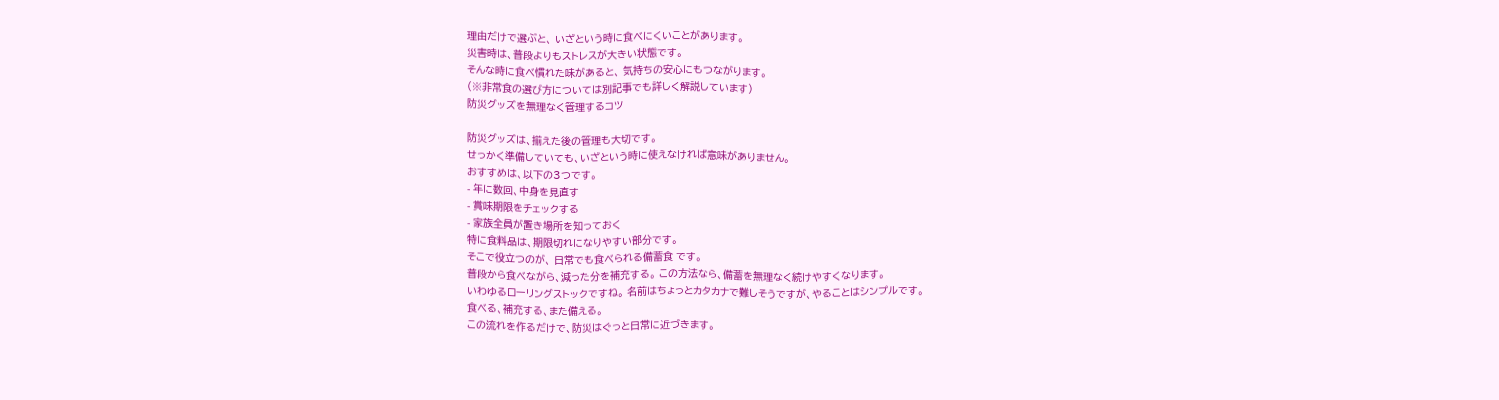理由だけで選ぶと、 いざという時に食べにくいことがあります。
災害時は、普段よりもストレスが大きい状態です。
そんな時に食べ慣れた味があると、 気持ちの安心にもつながります。
(※非常食の選び方については別記事でも詳しく解説しています)
防災グッズを無理なく管理するコツ

防災グッズは、揃えた後の管理も大切です。
せっかく準備していても、いざという時に使えなければ意味がありません。
おすすめは、以下の3つです。
- 年に数回、中身を見直す
- 賞味期限をチェックする
- 家族全員が置き場所を知っておく
特に食料品は、期限切れになりやすい部分です。
そこで役立つのが、 日常でも食べられる備蓄食 です。
普段から食べながら、減った分を補充する。 この方法なら、備蓄を無理なく続けやすくなります。
いわゆるローリングストックですね。 名前はちょっとカタカナで難しそうですが、やることはシンプルです。
食べる、補充する、また備える。
この流れを作るだけで、防災はぐっと日常に近づきます。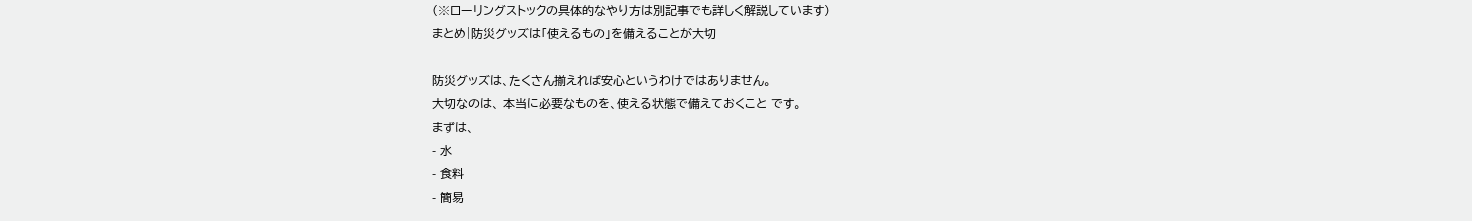(※ローリングストックの具体的なやり方は別記事でも詳しく解説しています)
まとめ|防災グッズは「使えるもの」を備えることが大切

防災グッズは、たくさん揃えれば安心というわけではありません。
大切なのは、 本当に必要なものを、使える状態で備えておくこと です。
まずは、
- 水
- 食料
- 簡易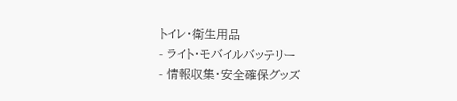トイレ・衛生用品
- ライト・モバイルバッテリー
- 情報収集・安全確保グッズ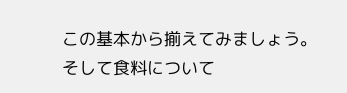この基本から揃えてみましょう。
そして食料について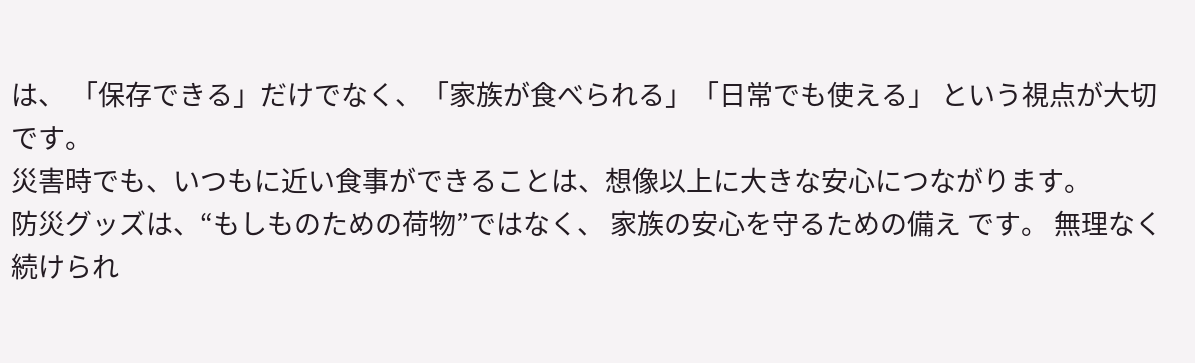は、 「保存できる」だけでなく、「家族が食べられる」「日常でも使える」 という視点が大切です。
災害時でも、いつもに近い食事ができることは、想像以上に大きな安心につながります。
防災グッズは、“もしものための荷物”ではなく、 家族の安心を守るための備え です。 無理なく続けられ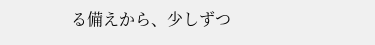る備えから、少しずつ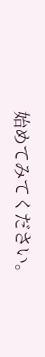始めてみてください。